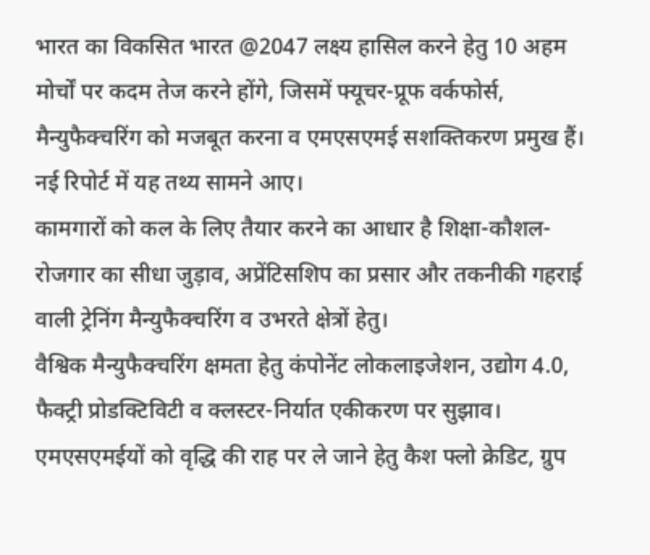भारत का विकसित भारत @2047 लक्ष्य हासिल करने हेतु 10 अहम मोर्चों पर कदम तेज करने होंगे, जिसमें फ्यूचर-प्रूफ वर्कफोर्स, मैन्युफैक्चरिंग को मजबूत करना व एमएसएमई सशक्तिकरण प्रमुख हैं। नई रिपोर्ट में यह तथ्य सामने आए।
कामगारों को कल के लिए तैयार करने का आधार है शिक्षा-कौशल-रोजगार का सीधा जुड़ाव, अप्रेंटिसशिप का प्रसार और तकनीकी गहराई वाली ट्रेनिंग मैन्युफैक्चरिंग व उभरते क्षेत्रों हेतु।
वैश्विक मैन्युफैक्चरिंग क्षमता हेतु कंपोनेंट लोकलाइजेशन, उद्योग 4.0, फैक्ट्री प्रोडक्टिविटी व क्लस्टर-निर्यात एकीकरण पर सुझाव।
एमएसएमईयों को वृद्धि की राह पर ले जाने हेतु कैश फ्लो क्रेडिट, ग्रुप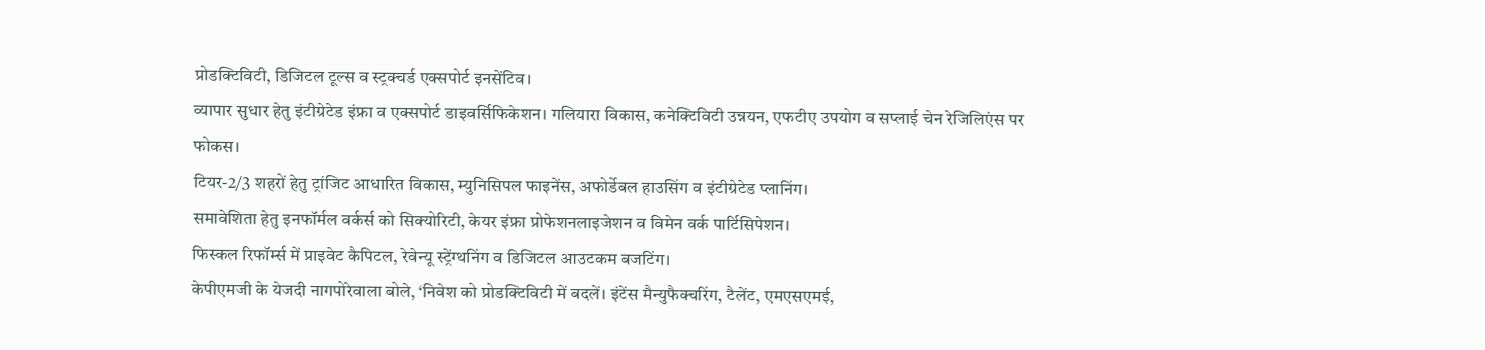प्रोडक्टिविटी, डिजिटल टूल्स व स्ट्रक्चर्ड एक्सपोर्ट इनसेंटिव।
व्यापार सुधार हेतु इंटीग्रेटेड इंफ्रा व एक्सपोर्ट डाइवर्सिफिकेशन। गलियारा विकास, कनेक्टिविटी उन्नयन, एफटीए उपयोग व सप्लाई चेन रेजिलिएंस पर फोकस।
टियर-2/3 शहरों हेतु ट्रांजिट आधारित विकास, म्युनिसिपल फाइनेंस, अफोर्डेबल हाउसिंग व इंटीग्रेटेड प्लानिंग।
समावेशिता हेतु इनफॉर्मल वर्कर्स को सिक्योरिटी, केयर इंफ्रा प्रोफेशनलाइजेशन व विमेन वर्क पार्टिसिपेशन।
फिस्कल रिफॉर्म्स में प्राइवेट कैपिटल, रेवेन्यू स्ट्रेंग्थनिंग व डिजिटल आउटकम बजटिंग।
केपीएमजी के येजदी नागपोरेवाला बोले, ‘निवेश को प्रोडक्टिविटी में बदलें। इंटेंस मैन्युफैक्चरिंग, टैलेंट, एमएसएमई,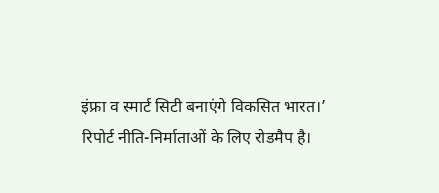इंफ्रा व स्मार्ट सिटी बनाएंगे विकसित भारत।’
रिपोर्ट नीति-निर्माताओं के लिए रोडमैप है।